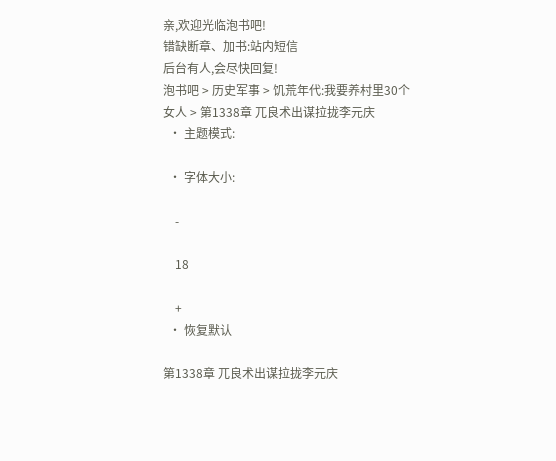亲,欢迎光临泡书吧!
错缺断章、加书:站内短信
后台有人,会尽快回复!
泡书吧 > 历史军事 > 饥荒年代:我要养村里30个女人 > 第1338章 兀良术出谋拉拢李元庆
  • 主题模式:

  • 字体大小:

    -

    18

    +
  • 恢复默认

第1338章 兀良术出谋拉拢李元庆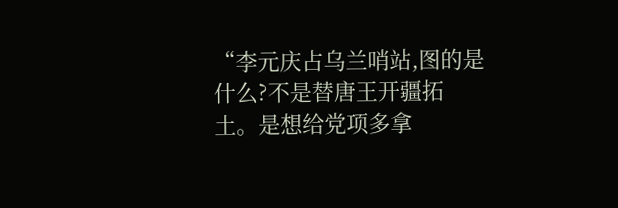“李元庆占乌兰哨站,图的是什么?不是替唐王开疆拓土。是想给党项多拿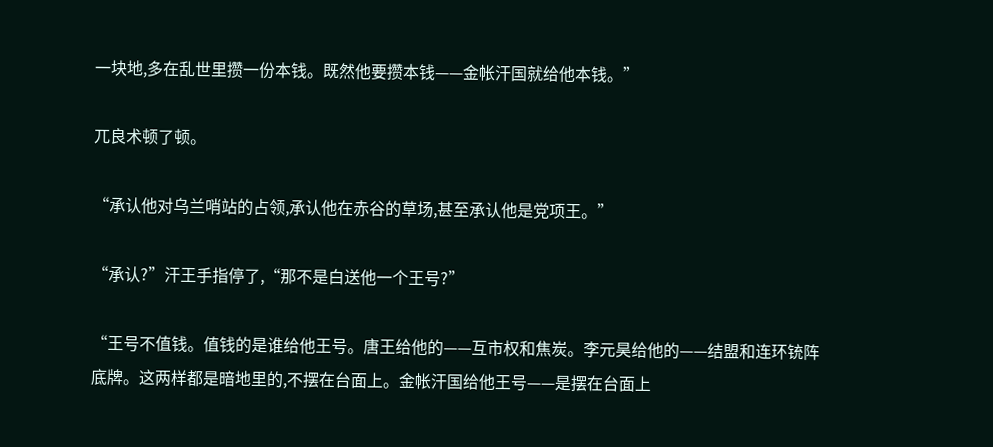一块地,多在乱世里攒一份本钱。既然他要攒本钱——金帐汗国就给他本钱。”

兀良术顿了顿。

“承认他对乌兰哨站的占领,承认他在赤谷的草场,甚至承认他是党项王。”

“承认?”汗王手指停了,“那不是白送他一个王号?”

“王号不值钱。值钱的是谁给他王号。唐王给他的——互市权和焦炭。李元昊给他的——结盟和连环铳阵底牌。这两样都是暗地里的,不摆在台面上。金帐汗国给他王号——是摆在台面上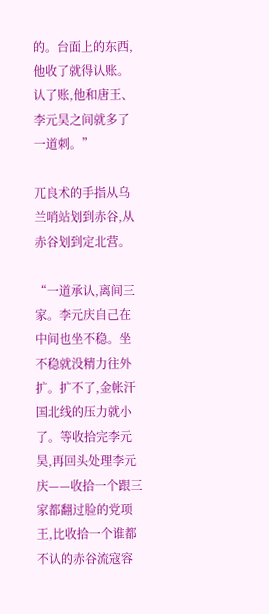的。台面上的东西,他收了就得认账。认了账,他和唐王、李元昊之间就多了一道刺。”

兀良术的手指从乌兰哨站划到赤谷,从赤谷划到定北营。

“一道承认,离间三家。李元庆自己在中间也坐不稳。坐不稳就没精力往外扩。扩不了,金帐汗国北线的压力就小了。等收拾完李元昊,再回头处理李元庆——收拾一个跟三家都翻过脸的党项王,比收拾一个谁都不认的赤谷流寇容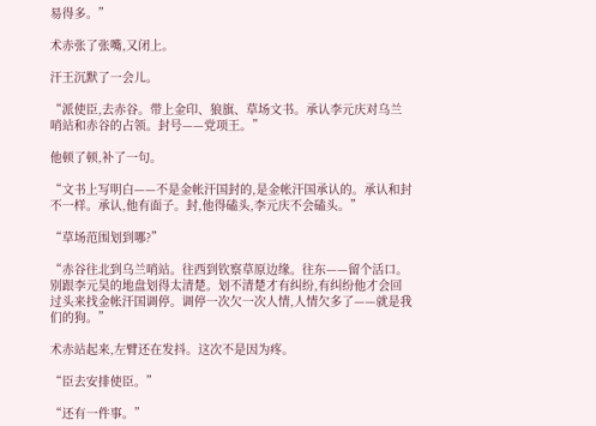易得多。”

术赤张了张嘴,又闭上。

汗王沉默了一会儿。

“派使臣,去赤谷。带上金印、狼旗、草场文书。承认李元庆对乌兰哨站和赤谷的占领。封号——党项王。”

他顿了顿,补了一句。

“文书上写明白——不是金帐汗国封的,是金帐汗国承认的。承认和封不一样。承认,他有面子。封,他得磕头,李元庆不会磕头。”

“草场范围划到哪?”

“赤谷往北到乌兰哨站。往西到钦察草原边缘。往东——留个活口。别跟李元昊的地盘划得太清楚。划不清楚才有纠纷,有纠纷他才会回过头来找金帐汗国调停。调停一次欠一次人情,人情欠多了——就是我们的狗。”

术赤站起来,左臂还在发抖。这次不是因为疼。

“臣去安排使臣。”

“还有一件事。”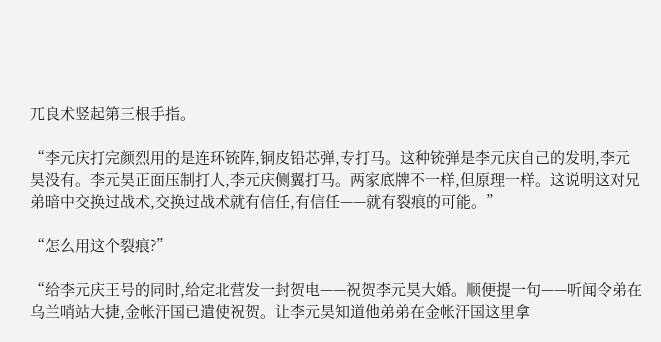兀良术竖起第三根手指。

“李元庆打完颜烈用的是连环铳阵,铜皮铅芯弹,专打马。这种铳弹是李元庆自己的发明,李元昊没有。李元昊正面压制打人,李元庆侧翼打马。两家底牌不一样,但原理一样。这说明这对兄弟暗中交换过战术,交换过战术就有信任,有信任——就有裂痕的可能。”

“怎么用这个裂痕?”

“给李元庆王号的同时,给定北营发一封贺电——祝贺李元昊大婚。顺便提一句——听闻令弟在乌兰哨站大捷,金帐汗国已遣使祝贺。让李元昊知道他弟弟在金帐汗国这里拿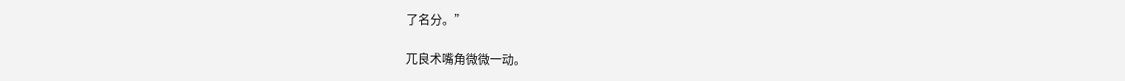了名分。”

兀良术嘴角微微一动。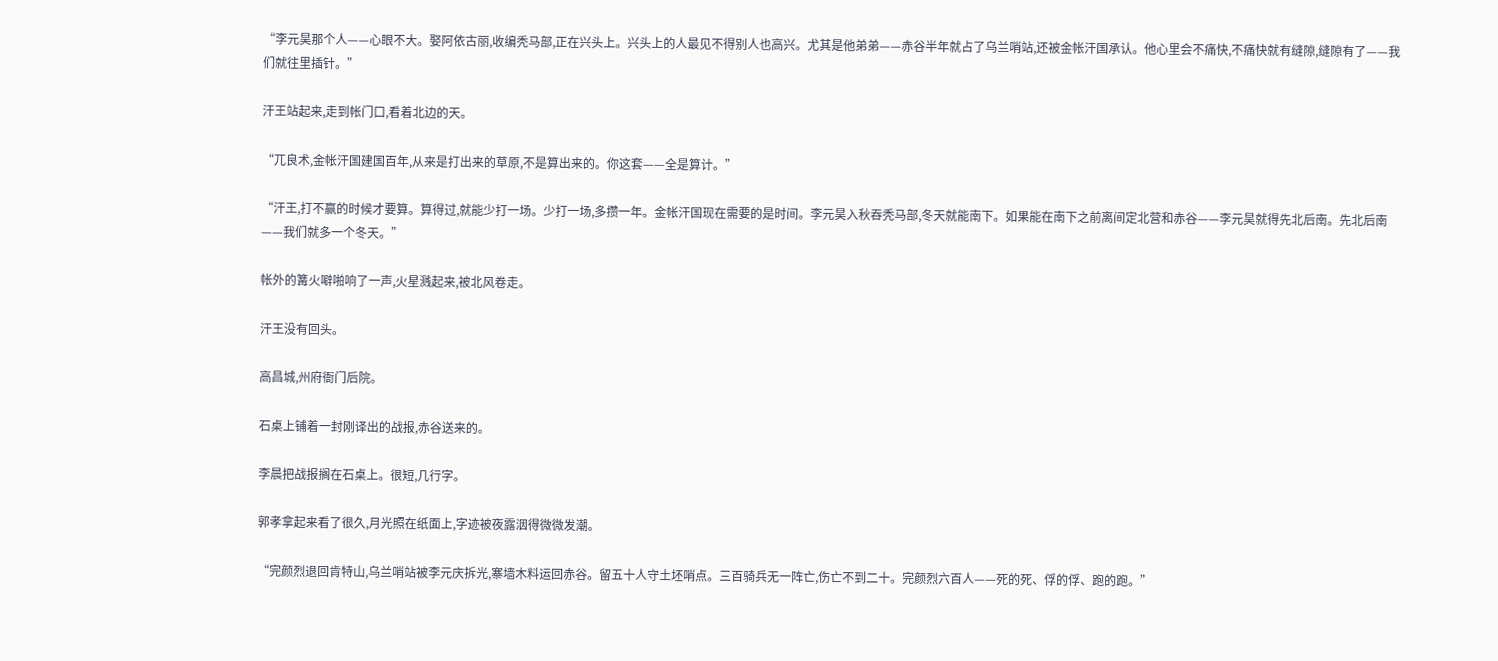“李元昊那个人——心眼不大。娶阿依古丽,收编秃马部,正在兴头上。兴头上的人最见不得别人也高兴。尤其是他弟弟——赤谷半年就占了乌兰哨站,还被金帐汗国承认。他心里会不痛快,不痛快就有缝隙,缝隙有了——我们就往里插针。”

汗王站起来,走到帐门口,看着北边的天。

“兀良术,金帐汗国建国百年,从来是打出来的草原,不是算出来的。你这套——全是算计。”

“汗王,打不赢的时候才要算。算得过,就能少打一场。少打一场,多攒一年。金帐汗国现在需要的是时间。李元昊入秋吞秃马部,冬天就能南下。如果能在南下之前离间定北营和赤谷——李元昊就得先北后南。先北后南——我们就多一个冬天。”

帐外的篝火噼啪响了一声,火星溅起来,被北风卷走。

汗王没有回头。

高昌城,州府衙门后院。

石桌上铺着一封刚译出的战报,赤谷送来的。

李晨把战报搁在石桌上。很短,几行字。

郭孝拿起来看了很久,月光照在纸面上,字迹被夜露洇得微微发潮。

“完颜烈退回肯特山,乌兰哨站被李元庆拆光,寨墙木料运回赤谷。留五十人守土坯哨点。三百骑兵无一阵亡,伤亡不到二十。完颜烈六百人——死的死、俘的俘、跑的跑。”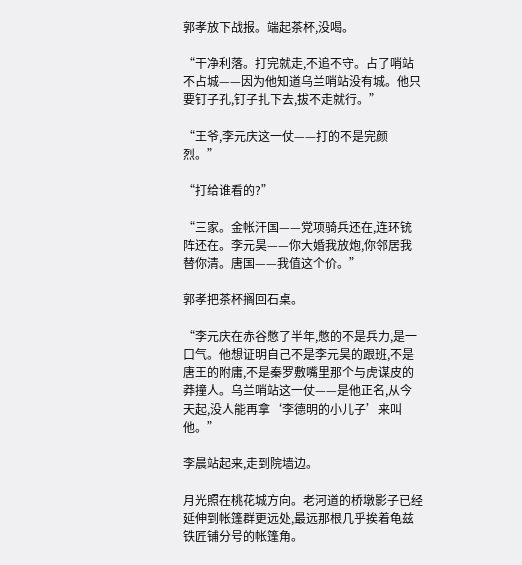郭孝放下战报。端起茶杯,没喝。

“干净利落。打完就走,不追不守。占了哨站不占城——因为他知道乌兰哨站没有城。他只要钉子孔,钉子扎下去,拔不走就行。”

“王爷,李元庆这一仗——打的不是完颜烈。”

“打给谁看的?”

“三家。金帐汗国——党项骑兵还在,连环铳阵还在。李元昊——你大婚我放炮,你邻居我替你清。唐国——我值这个价。”

郭孝把茶杯搁回石桌。

“李元庆在赤谷憋了半年,憋的不是兵力,是一口气。他想证明自己不是李元昊的跟班,不是唐王的附庸,不是秦罗敷嘴里那个与虎谋皮的莽撞人。乌兰哨站这一仗——是他正名,从今天起,没人能再拿‘李德明的小儿子’来叫他。”

李晨站起来,走到院墙边。

月光照在桃花城方向。老河道的桥墩影子已经延伸到帐篷群更远处,最远那根几乎挨着龟兹铁匠铺分号的帐篷角。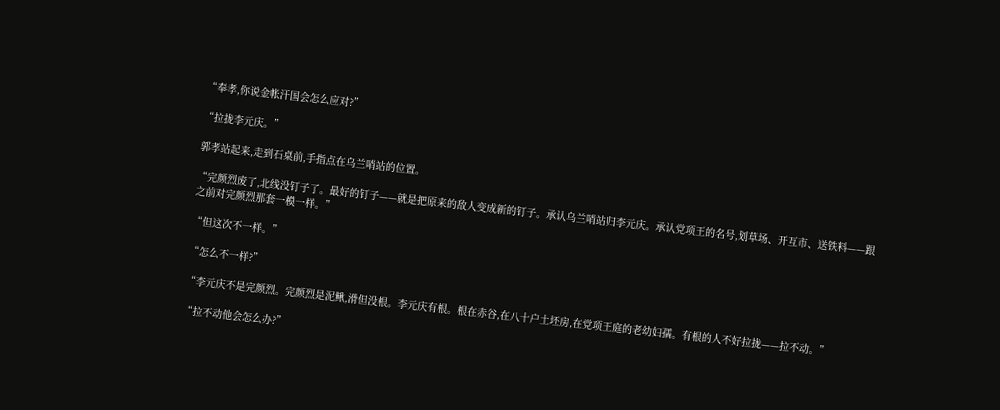“奉孝,你说金帐汗国会怎么应对?”

“拉拢李元庆。”

郭孝站起来,走到石桌前,手指点在乌兰哨站的位置。

“完颜烈废了,北线没钉子了。最好的钉子——就是把原来的敌人变成新的钉子。承认乌兰哨站归李元庆。承认党项王的名号,划草场、开互市、送铁料——跟之前对完颜烈那套一模一样。”

“但这次不一样。”

“怎么不一样?”

“李元庆不是完颜烈。完颜烈是泥鳅,滑但没根。李元庆有根。根在赤谷,在八十户土坯房,在党项王庭的老幼妇孺。有根的人不好拉拢——拉不动。”

“拉不动他会怎么办?”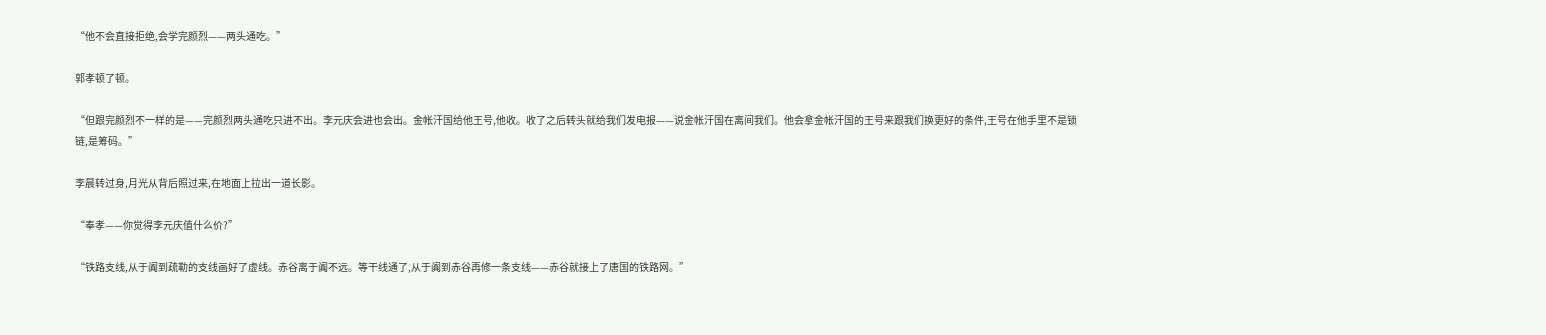“他不会直接拒绝,会学完颜烈——两头通吃。”

郭孝顿了顿。

“但跟完颜烈不一样的是——完颜烈两头通吃只进不出。李元庆会进也会出。金帐汗国给他王号,他收。收了之后转头就给我们发电报——说金帐汗国在离间我们。他会拿金帐汗国的王号来跟我们换更好的条件,王号在他手里不是锁链,是筹码。”

李晨转过身,月光从背后照过来,在地面上拉出一道长影。

“奉孝——你觉得李元庆值什么价?”

“铁路支线,从于阗到疏勒的支线画好了虚线。赤谷离于阗不远。等干线通了,从于阗到赤谷再修一条支线——赤谷就接上了唐国的铁路网。”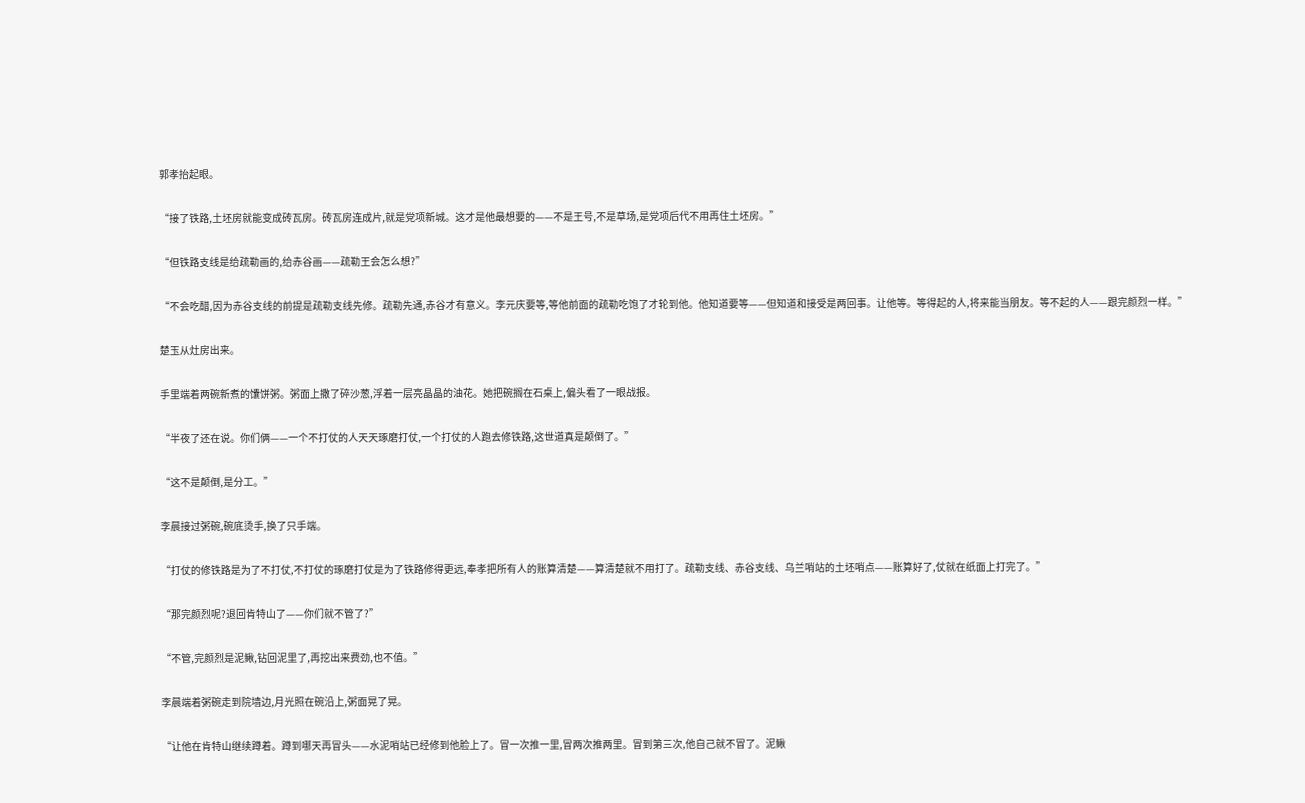郭孝抬起眼。

“接了铁路,土坯房就能变成砖瓦房。砖瓦房连成片,就是党项新城。这才是他最想要的——不是王号,不是草场,是党项后代不用再住土坯房。”

“但铁路支线是给疏勒画的,给赤谷画——疏勒王会怎么想?”

“不会吃醋,因为赤谷支线的前提是疏勒支线先修。疏勒先通,赤谷才有意义。李元庆要等,等他前面的疏勒吃饱了才轮到他。他知道要等——但知道和接受是两回事。让他等。等得起的人,将来能当朋友。等不起的人——跟完颜烈一样。”

楚玉从灶房出来。

手里端着两碗新煮的馕饼粥。粥面上撒了碎沙葱,浮着一层亮晶晶的油花。她把碗搁在石桌上,偏头看了一眼战报。

“半夜了还在说。你们俩——一个不打仗的人天天琢磨打仗,一个打仗的人跑去修铁路,这世道真是颠倒了。”

“这不是颠倒,是分工。”

李晨接过粥碗,碗底烫手,换了只手端。

“打仗的修铁路是为了不打仗,不打仗的琢磨打仗是为了铁路修得更远,奉孝把所有人的账算清楚——算清楚就不用打了。疏勒支线、赤谷支线、乌兰哨站的土坯哨点——账算好了,仗就在纸面上打完了。”

“那完颜烈呢?退回肯特山了——你们就不管了?”

“不管,完颜烈是泥鳅,钻回泥里了,再挖出来费劲,也不值。”

李晨端着粥碗走到院墙边,月光照在碗沿上,粥面晃了晃。

“让他在肯特山继续蹲着。蹲到哪天再冒头——水泥哨站已经修到他脸上了。冒一次推一里,冒两次推两里。冒到第三次,他自己就不冒了。泥鳅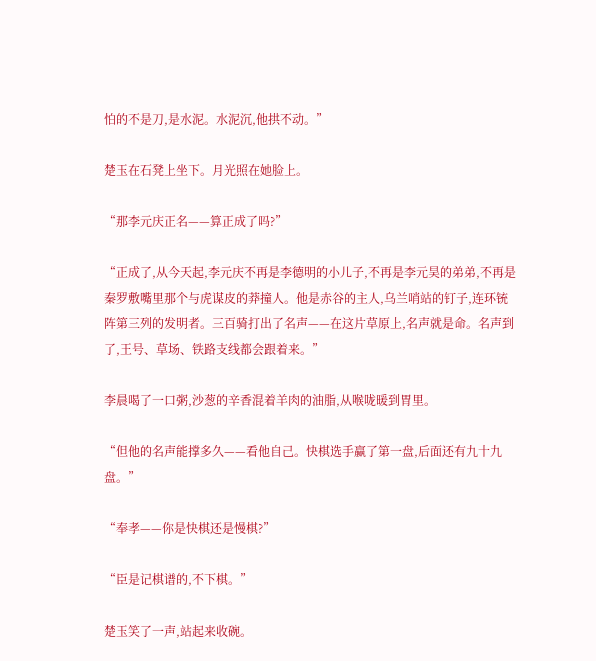怕的不是刀,是水泥。水泥沉,他拱不动。”

楚玉在石凳上坐下。月光照在她脸上。

“那李元庆正名——算正成了吗?”

“正成了,从今天起,李元庆不再是李德明的小儿子,不再是李元昊的弟弟,不再是秦罗敷嘴里那个与虎谋皮的莽撞人。他是赤谷的主人,乌兰哨站的钉子,连环铳阵第三列的发明者。三百骑打出了名声——在这片草原上,名声就是命。名声到了,王号、草场、铁路支线都会跟着来。”

李晨喝了一口粥,沙葱的辛香混着羊肉的油脂,从喉咙暖到胃里。

“但他的名声能撑多久——看他自己。快棋选手赢了第一盘,后面还有九十九盘。”

“奉孝——你是快棋还是慢棋?”

“臣是记棋谱的,不下棋。”

楚玉笑了一声,站起来收碗。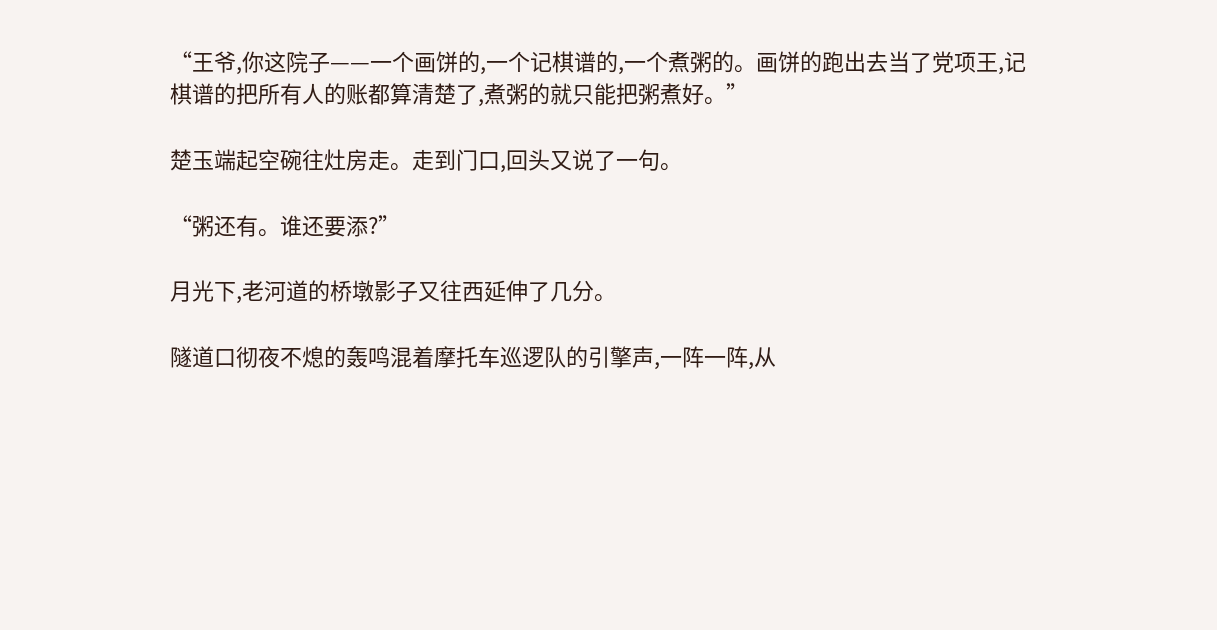“王爷,你这院子——一个画饼的,一个记棋谱的,一个煮粥的。画饼的跑出去当了党项王,记棋谱的把所有人的账都算清楚了,煮粥的就只能把粥煮好。”

楚玉端起空碗往灶房走。走到门口,回头又说了一句。

“粥还有。谁还要添?”

月光下,老河道的桥墩影子又往西延伸了几分。

隧道口彻夜不熄的轰鸣混着摩托车巡逻队的引擎声,一阵一阵,从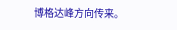博格达峰方向传来。